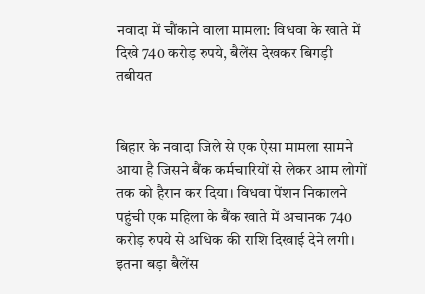नवादा में चौंकाने वाला मामला: विधवा के खाते में दिखे 740 करोड़ रुपये, बैलेंस देखकर बिगड़ी तबीयत


बिहार के नवादा जिले से एक ऐसा मामला सामने आया है जिसने बैंक कर्मचारियों से लेकर आम लोगों तक को हैरान कर दिया। विधवा पेंशन निकालने पहुंची एक महिला के बैंक खाते में अचानक 740 करोड़ रुपये से अधिक की राशि दिखाई देने लगी। इतना बड़ा बैलेंस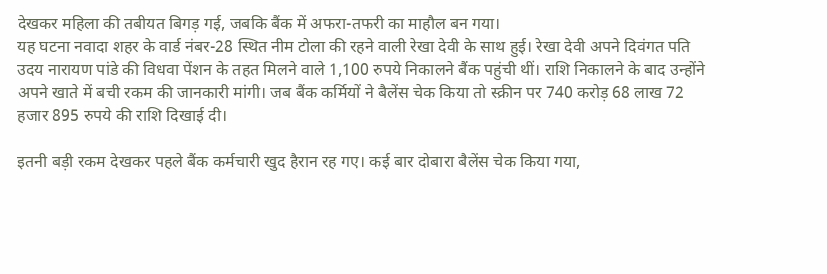देखकर महिला की तबीयत बिगड़ गई, जबकि बैंक में अफरा-तफरी का माहौल बन गया।
यह घटना नवादा शहर के वार्ड नंबर-28 स्थित नीम टोला की रहने वाली रेखा देवी के साथ हुई। रेखा देवी अपने दिवंगत पति उदय नारायण पांडे की विधवा पेंशन के तहत मिलने वाले 1,100 रुपये निकालने बैंक पहुंची थीं। राशि निकालने के बाद उन्होंने अपने खाते में बची रकम की जानकारी मांगी। जब बैंक कर्मियों ने बैलेंस चेक किया तो स्क्रीन पर 740 करोड़ 68 लाख 72 हजार 895 रुपये की राशि दिखाई दी।

इतनी बड़ी रकम देखकर पहले बैंक कर्मचारी खुद हैरान रह गए। कई बार दोबारा बैलेंस चेक किया गया,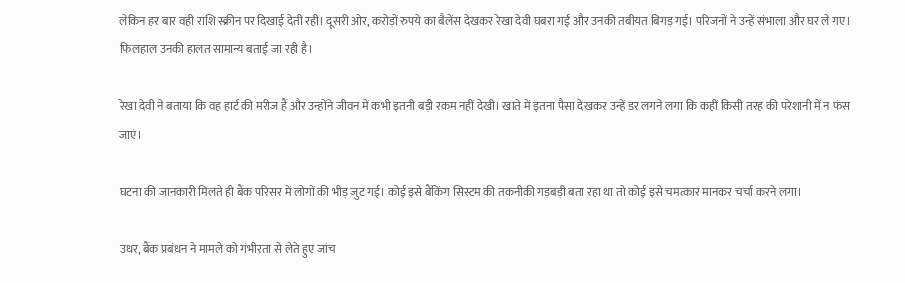लेकिन हर बार वही राशि स्क्रीन पर दिखाई देती रही। दूसरी ओर, करोड़ों रुपये का बैलेंस देखकर रेखा देवी घबरा गईं और उनकी तबीयत बिगड़ गई। परिजनों ने उन्हें संभाला और घर ले गए। फिलहाल उनकी हालत सामान्य बताई जा रही है।

रेखा देवी ने बताया कि वह हार्ट की मरीज हैं और उन्होंने जीवन में कभी इतनी बड़ी रकम नहीं देखी। खाते में इतना पैसा देखकर उन्हें डर लगने लगा कि कहीं किसी तरह की परेशानी में न फंस जाएं।

घटना की जानकारी मिलते ही बैंक परिसर में लोगों की भीड़ जुट गई। कोई इसे बैंकिंग सिस्टम की तकनीकी गड़बड़ी बता रहा था तो कोई इसे चमत्कार मानकर चर्चा करने लगा।

उधर, बैंक प्रबंधन ने मामले को गंभीरता से लेते हुए जांच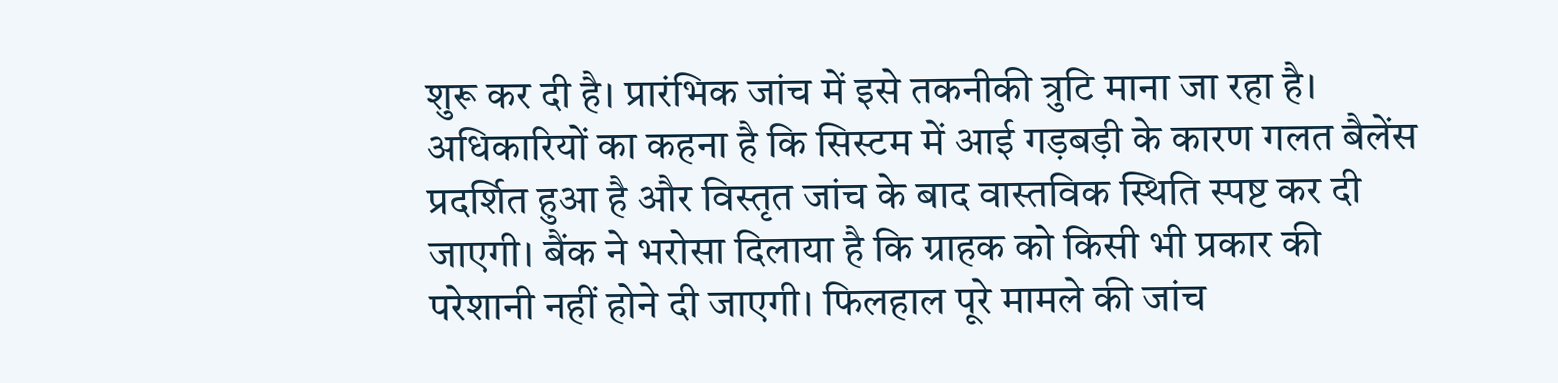शुरू कर दी है। प्रारंभिक जांच में इसे तकनीकी त्रुटि माना जा रहा है। अधिकारियों का कहना है कि सिस्टम में आई गड़बड़ी के कारण गलत बैलेंस प्रदर्शित हुआ है और विस्तृत जांच के बाद वास्तविक स्थिति स्पष्ट कर दी जाएगी। बैंक ने भरोसा दिलाया है कि ग्राहक को किसी भी प्रकार की परेशानी नहीं होने दी जाएगी। फिलहाल पूरे मामले की जांच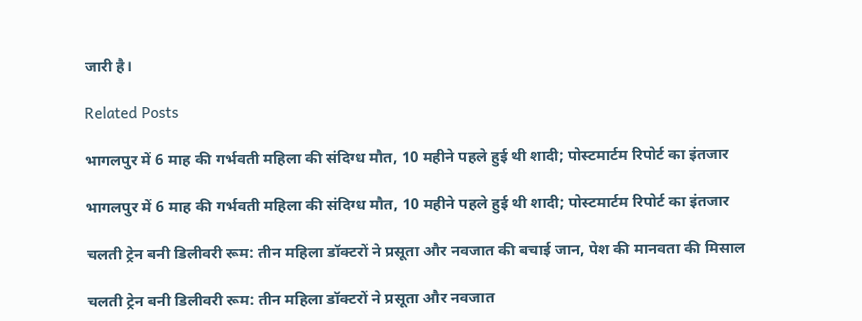जारी है।

Related Posts

भागलपुर में 6 माह की गर्भवती महिला की संदिग्ध मौत, 10 महीने पहले हुई थी शादी; पोस्टमार्टम रिपोर्ट का इंतजार

भागलपुर में 6 माह की गर्भवती महिला की संदिग्ध मौत, 10 महीने पहले हुई थी शादी; पोस्टमार्टम रिपोर्ट का इंतजार

चलती ट्रेन बनी डिलीवरी रूम: तीन महिला डॉक्टरों ने प्रसूता और नवजात की बचाई जान, पेश की मानवता की मिसाल

चलती ट्रेन बनी डिलीवरी रूम: तीन महिला डॉक्टरों ने प्रसूता और नवजात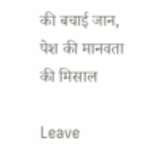की बचाई जान, पेश की मानवता की मिसाल

Leave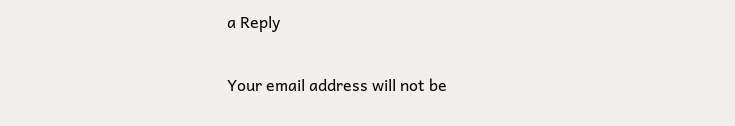a Reply

Your email address will not be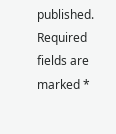published. Required fields are marked *